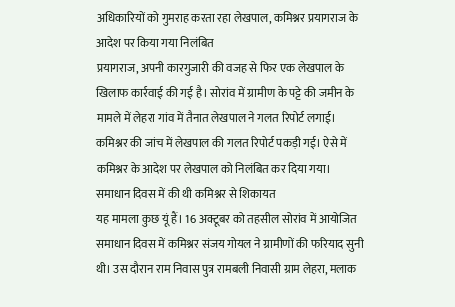अधिकारियों को गुमराह करता रहा लेखपाल, कमिश्नर प्रयागराज के आदेश पर किया गया निलंबित
प्रयागराज, अपनी कारगुजारी की वजह से फिर एक लेखपाल के खिलाफ कार्रवाई की गई है। सोरांव में ग्रामीण के पट्टे की जमीन के मामले में लेहरा गांव में तैनात लेखपाल ने गलत रिपोर्ट लगाई। कमिश्नर की जांच में लेखपाल की गलत रिपोर्ट पकड़ी गई। ऐसे में कमिश्नर के आदेश पर लेखपाल को निलंबित कर दिया गया।
समाधान दिवस में की थी कमिश्नर से शिकायत
यह मामला कुछ यूं हैं। 16 अक्टूबर को तहसील सोरांव में आयोजित समाधान दिवस में कमिश्नर संजय गोयल ने ग्रामीणों की फरियाद सुनी थी। उस दौरान राम निवास पुत्र रामबली निवासी ग्राम लेहरा, मलाक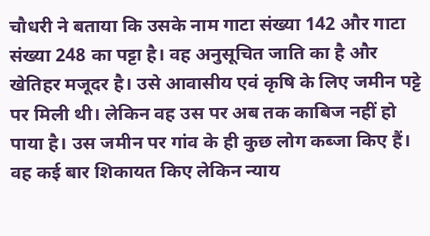चौधरी ने बताया कि उसके नाम गाटा संख्या 142 और गाटा संख्या 248 का पट्टा है। वह अनुसूचित जाति का है और खेतिहर मजूदर है। उसे आवासीय एवं कृषि के लिए जमीन पट्टे पर मिली थी। लेकिन वह उस पर अब तक काबिज नहीं हो पाया है। उस जमीन पर गांव के ही कुछ लोग कब्जा किए हैं। वह कई बार शिकायत किए लेकिन न्याय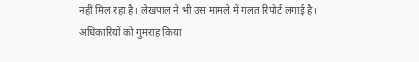नहीं मिल रहा है। लेखपाल ने भी उस मामले में गलत रिपोर्ट लगाई है।
अधिकारियों को गुमराह किया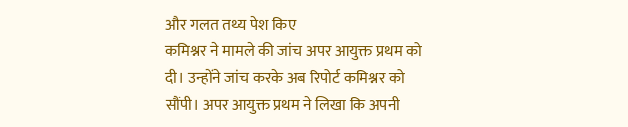और गलत तथ्य पेश किए
कमिश्नर ने मामले की जांच अपर आयुक्त प्रथम को दी। उन्होंने जांच करके अब रिपोर्ट कमिश्नर को सौंपी। अपर आयुक्त प्रथम ने लिखा कि अपनी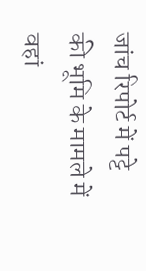जांच रिपोर्ट में पट्टे की भूमि के मामले में वहां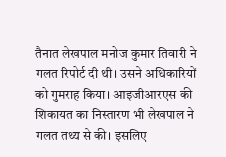तैनात लेखपाल मनोज कुमार तिवारी ने गलत रिपोर्ट दी थी। उसने अधिकारियों को गुमराह किया। आइजीआरएस की शिकायत का निस्तारण भी लेखपाल ने गलत तथ्य से की। इसलिए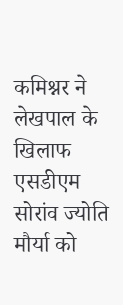कमिश्नर ने लेखपाल के खिलाफ एसडीएम सोरांव ज्योति मौर्या को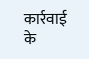कार्रवाई के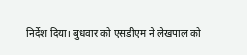निर्देश दिया। बुधवार को एसडीएम ने लेखपाल को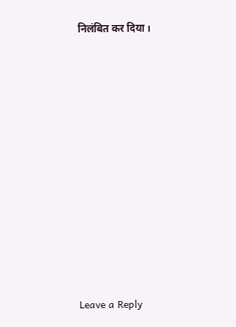निलंबित कर दिया।











Leave a Reply